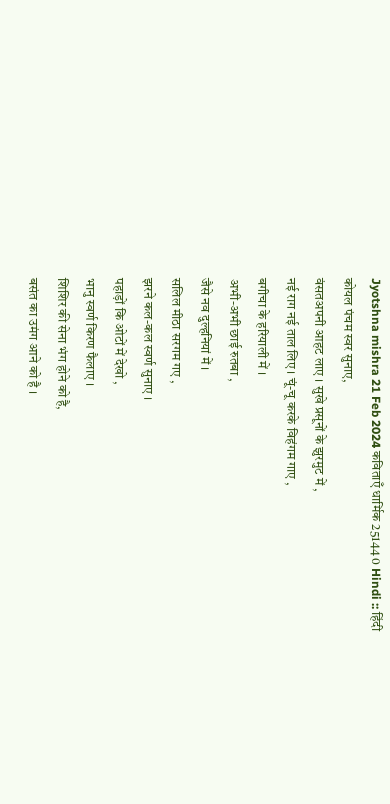Jyotshna mishra 21 Feb 2024 कविताएँ धार्मिक 25144 0 Hindi :: हिंदी
कोयल पंचम स्वर सुनाए,
वंसतअपनी आहट लाए । सुखे प्रसूनों के झुरमुट में ,
नई राग नई ताल लिए । चूं-चू करके विहंगम गाए ,
बगीचा के हरियाली में ।
अभी-अभी छाई रुतबा ,
जैसे नव दुल्हनियां में ।
सलिल मीठा सरगम गए ,
झरने कल-कल स्वर्ण सुनाए ।
पहाड़ों कि ओटों में देखो ,
भानु स्वर्ण किरण फैलाए ।
शिशिर की सेना भंग होने को है,
बसंत का उमंग आने को है ।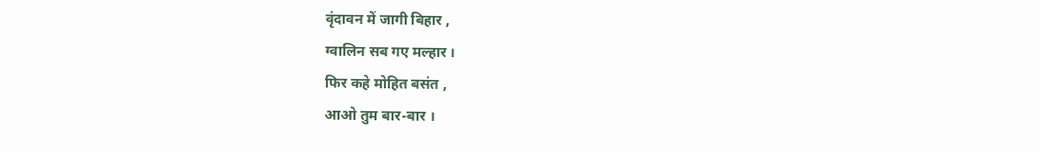वृंदावन में जागी बिहार ,
ग्वालिन सब गए मल्हार ।
फिर कहे मोहित बसंत ,
आओ तुम बार-बार ।